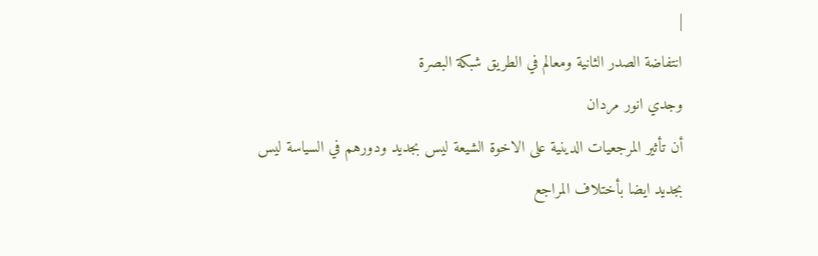|
انتفاضة الصدر الثانية ومعالم في الطريق شبكة البصرة
وجدي انور مردان
أن تأثير المرجعيات الدينية على الاخوة الشيعة ليس بجديد ودورهم في السياسة ليس
بجديد ايضا بأختلاف المراجع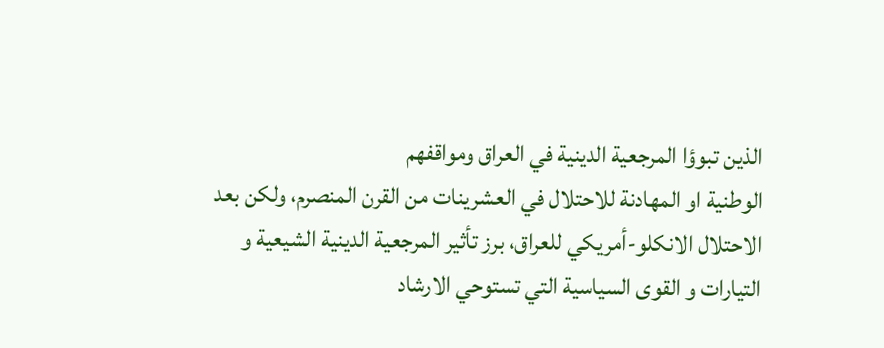الذين تبوؤا المرجعية الدينية في العراق ومواقفهم
الوطنية او المهادنة للاحتلال في العشرينات من القرن المنصرم، ولكن بعد
الاحتلال الانكلو-أمريكي للعراق، برز تأثير المرجعية الدينية الشيعية و
التيارات و القوى السياسية التي تستوحي الارشاد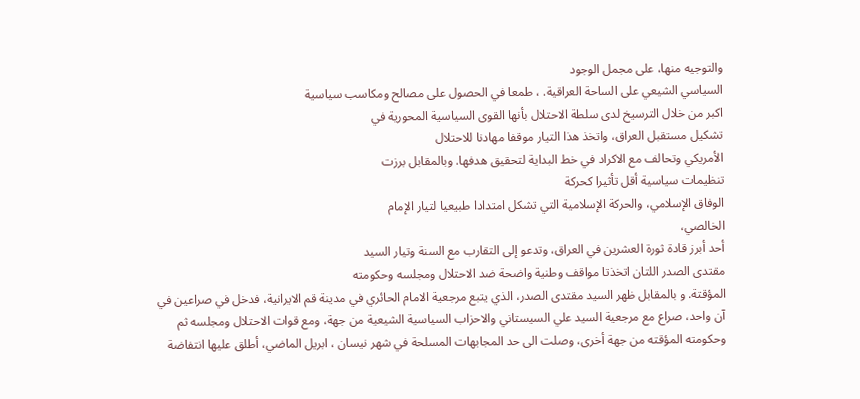والتوجيه منها، على مجمل الوجود
السياسي الشيعي على الساحة العراقية. ، طمعا في الحصول على مصالح ومكاسب سياسية
اكبر من خلال الترسيخ لدى سلطة الاحتلال بأنها القوى السياسية المحورية في
تشكيل مستقبل العراق، واتخذ هذا التيار موقفا مهادنا للاحتلال
الأمريكي وتحالف مع الاكراد في خط البداية لتحقيق هدفها. وبالمقابل برزت
تنظيمات سياسية أقل تأثيرا كحركة
الوفاق الإسلامي، والحركة الإسلامية التي تشكل امتدادا طبيعيا لتيار الإمام
الخالصي،
أحد أبرز قادة ثورة العشرين في العراق، وتدعو إلى التقارب مع السنة وتيار السيد
مقتدى الصدر اللتان اتخذتا مواقف وطنية واضحة ضد الاحتلال ومجلسه وحكومته
المؤقتة. و بالمقابل ظهر السيد مقتدى الصدر، الذي يتبع مرجعية الامام الحائري في مدينة قم الايرانية، فدخل في صراعين في آن واحد، صراع مع مرجعية السيد علي السيستاني والاحزاب السياسية الشيعية من جهة، ومع قوات الاحتلال ومجلسه ثم وحكومته المؤقته من جهة أخرى، وصلت الى حد المجابهات المسلحة في شهر نيسان ، ابريل الماضي، أطلق عليها انتفاضة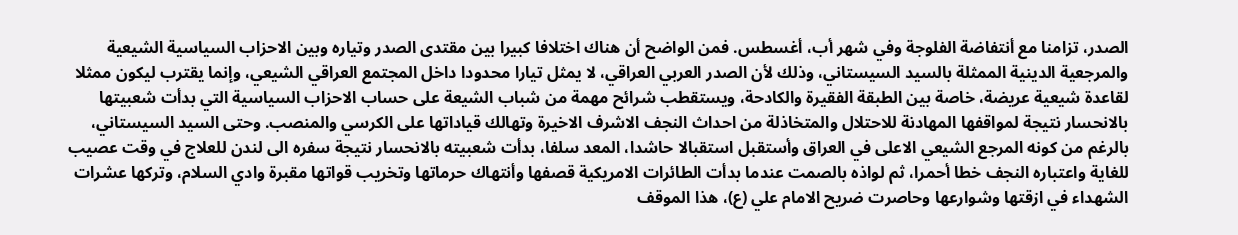الصدر، تزامنا مع أنتفاضة الفلوجة وفي شهر أب، أغسطس. فمن الواضح أن هناك اختلافا كبيرا بين مقتدى الصدر وتياره وبين الاحزاب السياسية الشيعية والمرجعية الدينية الممثلة بالسيد السيستاني، وذلك لأن الصدر العربي العراقي، لا يمثل تيارا محدودا داخل المجتمع العراقي الشيعي، وإنما يقترب ليكون ممثلا لقاعدة شيعية عريضة، خاصة بين الطبقة الفقيرة والكادحة، ويستقطب شرائح مهمة من شباب الشيعة على حساب الاحزاب السياسية التي بدأت شعبيتها بالانحسار نتيجة لمواقفها المهادنة للاحتلال والمتخاذلة من احداث النجف الاشرف الاخيرة وتهالك قياداتها على الكرسي والمنصب. وحتى السيد السيستاني، بالرغم من كونه المرجع الشيعي الاعلى في العراق وأستقبل استقبالا حاشدا، المعد سلفا، بدأت شعبيته بالانحسار نتيجة سفره الى لندن للعلاج في وقت عصيب للغاية واعتباره النجف خطا أحمرا، ثم لواذه بالصمت عندما بدأت الطائرات الامريكية قصفها وأنتهاك حرماتها وتخريب قواتها مقبرة وادي السلام، وتركها عشرات الشهداء في ازقتها وشوارعها وحاصرت ضريح الامام علي (ع)، هذا الموقف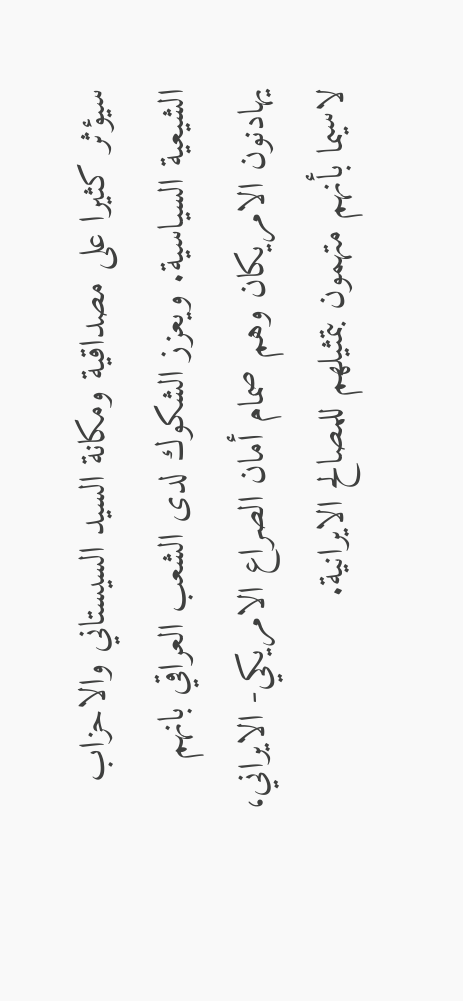سيؤثر كثيرا على مصداقية ومكانة السيد السيستاني والاحزاب الشيعية السياسية. ويعزز الشكوك لدى الشعب العراقي بانهم يهادنون الامريكان وهم صمام أمان الصراع الامريكي- الايراني، لاسيما بأنهم متهمون بتمثيلهم للمصالح الايرانية.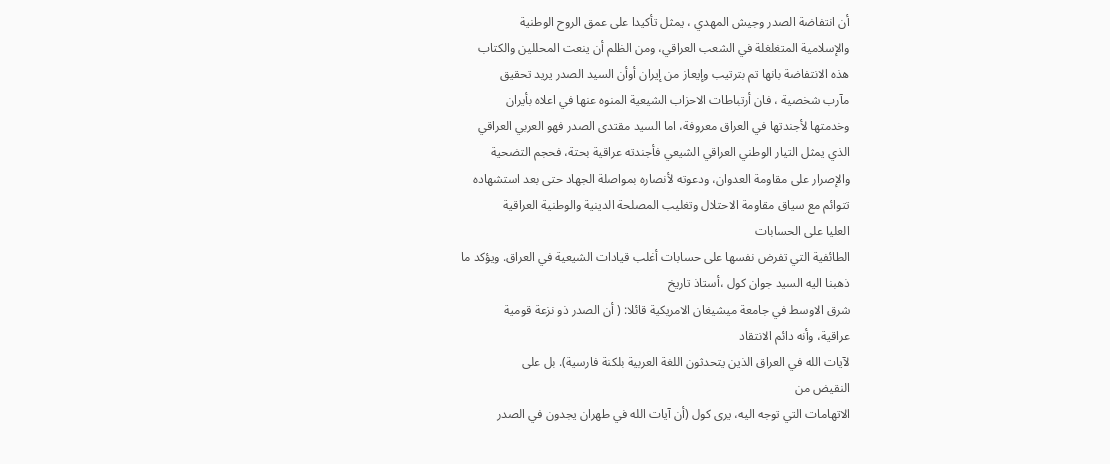أن انتفاضة الصدر وجيش المهدي ، يمثل تأكيدا على عمق الروح الوطنية
والإسلامية المتغلغلة في الشعب العراقي، ومن الظلم أن ينعت المحللين والكتاب
هذه الانتفاضة بانها تم بترتيب وإيعاز من إيران أوأن السيد الصدر يريد تحقيق
مآرب شخصية ، فان أرتباطات الاحزاب الشيعية المنوه عنها في اعلاه بأيران
وخدمتها لأجندتها في العراق معروفة، اما السيد مقتدى الصدر فهو العربي العراقي
الذي يمثل التيار الوطني العراقي الشيعي فأجندته عراقية بحتة، فحجم التضحية
والإصرار على مقاومة العدوان، ودعوته لأنصاره بمواصلة الجهاد حتى بعد استشهاده
تتوائم مع سياق مقاومة الاحتلال وتغليب المصلحة الدينية والوطنية العراقية
العليا على الحسابات
الطائفية التي تفرض نفسها على حسابات أغلب قيادات الشيعية في العراق. ويؤكد ما
ذهبنا اليه السيد جوان كول ،أستاذ تاريخ
شرق الاوسط في جامعة ميشيغان الامريكية قائلا: ( أن الصدر ذو نزعة قومية
عراقية، وأنه دائم الانتقاد
لآيات الله في العراق الذين يتحدثون اللغة العربية بلكنة فارسية). بل على
النقيض من
الاتهامات التي توجه اليه، يرى كول (أن آيات الله في طهران يجدون في الصدر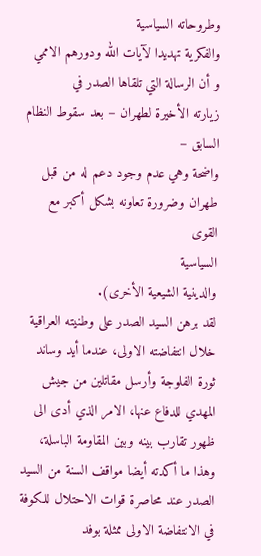وطروحاته السياسية
والفكرية تهديدا لآيات الله ودورهم الاممي و أن الرسالة التي تلقاها الصدر في
زيارته الأخيرة لطهران – بعد سقوط النظام السابق –
واضحة وهي عدم وجود دعم له من قبل طهران وضرورة تعاونه بشكل أكبر مع القوى
السياسية
والدينية الشيعية الأخرى).
لقد برهن السيد الصدر على وطنيته العراقية خلال انتفاضته الاولى، عندما أيد وساند ثورة الفلوجة وأرسل مقاتلين من جيش المهدي للدفاع عنها، الامر الذي أدى الى ظهور تقارب بينه وبين المقاومة الباسلة، وهذا ما أكدته أيضا مواقف السنة من السيد الصدر عند محاصرة قوات الاحتلال للكوفة في الانتفاضة الاولى ممثلة بوفد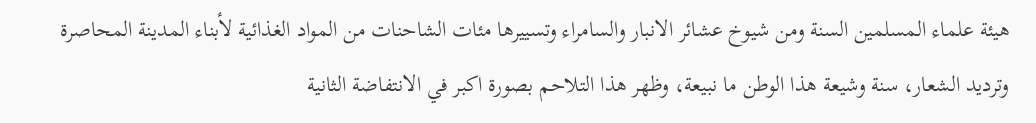هيئة علماء المسلمين السنة ومن شيوخ عشائر الانبار والسامراء وتسييرها مئات الشاحنات من المواد الغذائية لأبناء المدينة المحاصرة وترديد الشعار، سنة وشيعة هذا الوطن ما نبيعة، وظهر هذا التلاحم بصورة اكبر في الانتفاضة الثانية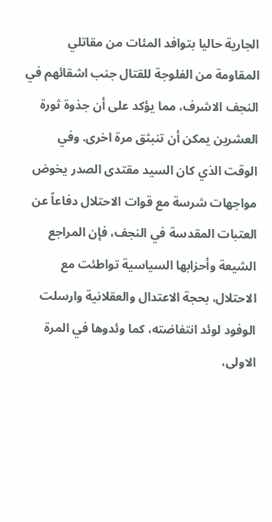الجارية حاليا بتوافد المئات من مقاتلي المقاومة من الفلوجة للقتال جنب اشقائهم في النجف الاشرف، مما يؤكد على أن جذوة ثورة العشرين يمكن أن تنبثق مرة اخرى. وفي الوقت الذي كان السيد مقتدى الصدر يخوض مواجهات شرسة مع قوات الاحتلال دفاعاً عن العتبات المقدسة في النجف، فإن المراجع الشيعة وأحزابها السياسية تواطئت مع الاحتلال، بحجة الاعتدال والعقلانية وارسلت الوفود لوئد انتفاضته، كما وئدوها في المرة الاولى،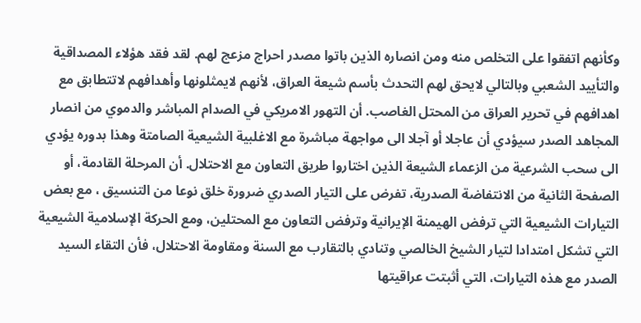وكأنهم اتفقوا على التخلص منه ومن انصاره الذين باتوا مصدر احراج مزعج لهم. لقد فقد هؤلاء المصداقية والتأييد الشعبي وبالتالي لايحق لهم التحدث بأسم شيعة العراق، لأنهم لايمثلونها وأهدافهم لاتتطابق مع اهدافهم في تحرير العراق من المحتل الغاصب. أن التهور الامريكي في الصدام المباشر والدموي من انصار المجاهد الصدر سيؤدي أن عاجلا أو آجلا الى مواجهة مباشرة مع الاغلبية الشيعية الصامتة وهذا بدوره يؤدي الى سحب الشرعية من الزعماء الشيعة الذين اختاروا طريق التعاون مع الاحتلال. أن المرحلة القادمة، أو الصفحة الثانية من الانتفاضة الصدرية، تفرض على التيار الصدري ضرورة خلق نوعا من التنسيق ، مع بعض التيارات الشيعية التي ترفض الهيمنة الإيرانية وترفض التعاون مع المحتلين، ومع الحركة الإسلامية الشيعية التي تشكل امتدادا لتيار الشيخ الخالصي وتنادي بالتقارب مع السنة ومقاومة الاحتلال، فأن التقاء السيد الصدر مع هذه التيارات، التي أثبتت عراقيتها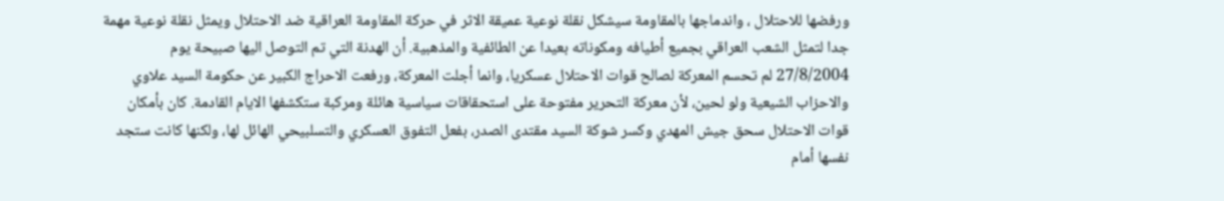ورفضها للاحتلال ، واندماجها بالمقاومة سيشكل نقلة نوعية عميقة الاثر في حركة المقاومة العراقية ضد الاحتلال ويمثل نقلة نوعية مهمة جدا لتمثل الشعب العراقي بجميع أطيافه ومكوناته بعيدا عن الطائفية والمذهبية. أن الهدنة التي تم التوصل اليها صبيحة يوم 27/8/2004 لم تحسم المعركة لصالح قوات الاحتلال عسكريا، وانما أجلت المعركة، ورفعت الاحراج الكبير عن حكومة السيد علاوي والاحزاب الشيعية ولو لحين، لأن معركة التحرير مفتوحة على استحقاقات سياسية هائلة ومركبة ستكشفها الايام القادمة. كان بأمكان قوات الاحتلال سحق جيش المهدي وكسر شوكة السيد مقتدى الصدر، بفعل التفوق العسكري والتسلبيحي الهائل لها، ولكنها كانت ستجد نفسها أمام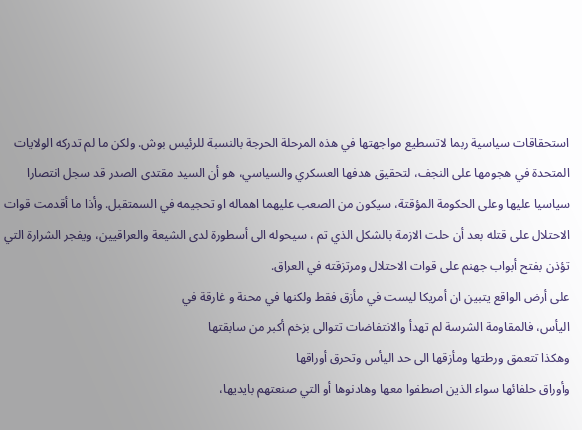استحقاقات سياسية ربما لاتسطيع مواجهتها في هذه المرحلة الحرجة بالنسبة للرئيس بوش. ولكن ما لم تدركه الولايات المتحدة في هجومها على النجف، لتحقيق هدفها العسكري والسياسي، هو أن السيد مقتدى الصدر قد سجل انتصارا سياسيا عليها وعلى الحكومة المؤقتة، سيكون من الصعب عليهما اهماله او تحجيمه في السمتقبل. وأذا ما أقدمت قوات الاحتلال على قتله بعد أن حلت الازمة بالشكل الذي تم ، سيحوله الى أسطورة لدى الشيعة والعراقيين، ويفجر الشرارة التي تؤذن بفتح أبواب جهنم على قوات الاحتلال ومرتزقته في العراق.
على أرض الواقع يتبين ان أمريكا ليست في مأزق فقط ولكنها في محنة و غارقة في
اليأس، فالمقاومة الشرسة لم تهدأ والانتفاضات تتوالى بزخم أكبر من سابقتها
وهكذا تتعمق ورطتها ومأزقها الى حد اليأس وتحرق أوراقها
وأوراق حلفائها سواء الذين اصطفوا معها وهادنوها أو التي صنعتهم بايديها،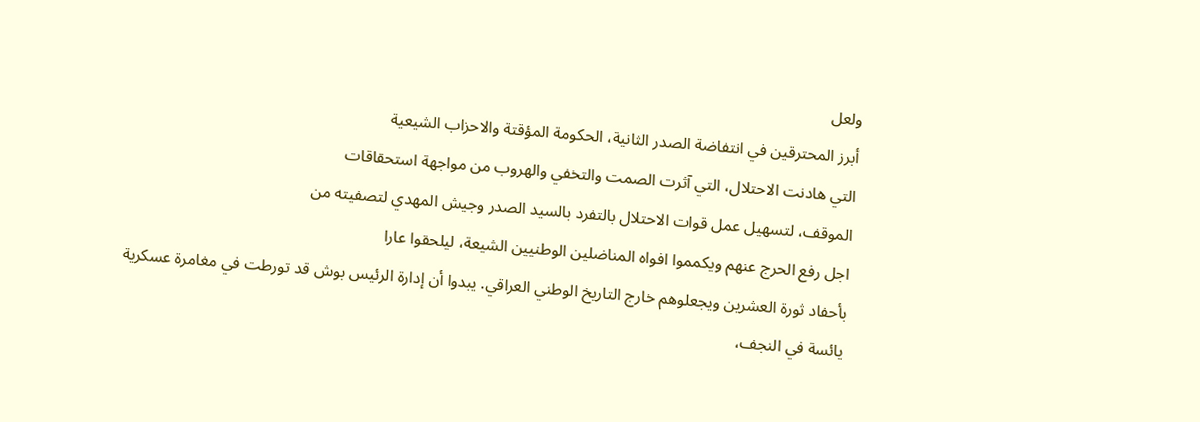ولعل
أبرز المحترقين في انتفاضة الصدر الثانية، الحكومة المؤقتة والاحزاب الشيعية
التي هادنت الاحتلال، التي آثرت الصمت والتخفي والهروب من مواجهة استحقاقات
الموقف، لتسهيل عمل قوات الاحتلال بالتفرد بالسيد الصدر وجيش المهدي لتصفيته من
اجل رفع الحرج عنهم ويكمموا افواه المناضلين الوطنيين الشيعة، ليلحقوا عارا
بأحفاد ثورة العشرين ويجعلوهم خارج التاريخ الوطني العراقي. يبدوا أن إدارة الرئيس بوش قد تورطت في مغامرة عسكرية يائسة في النجف،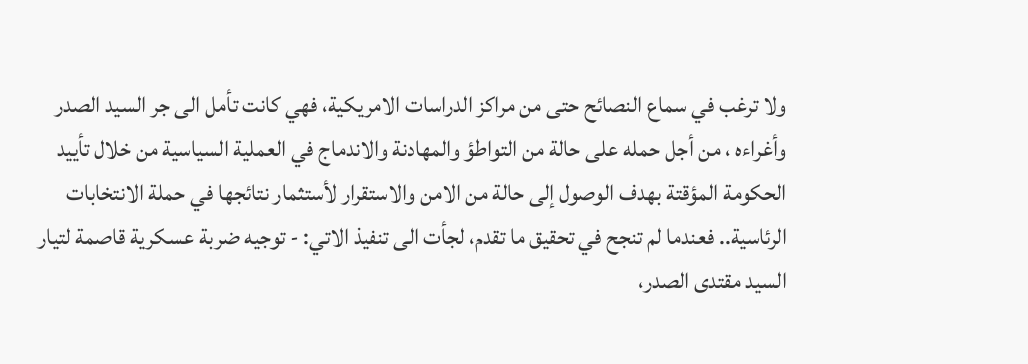ولا ترغب في سماع النصائح حتى من مراكز الدراسات الامريكية، فهي كانت تأمل الى جر السيد الصدر وأغراءه ، من أجل حمله على حالة من التواطؤ والمهادنة والاندماج في العملية السياسية من خلال تأييد الحكومة المؤقتة بهدف الوصول إلى حالة من الامن والاستقرار لأستثمار نتائجها في حملة الانتخابات الرئاسية.. فعندما لم تنجح في تحقيق ما تقدم، لجأت الى تنفيذ الاتي: - توجيه ضربة عسكرية قاصمة لتيار السيد مقتدى الصدر،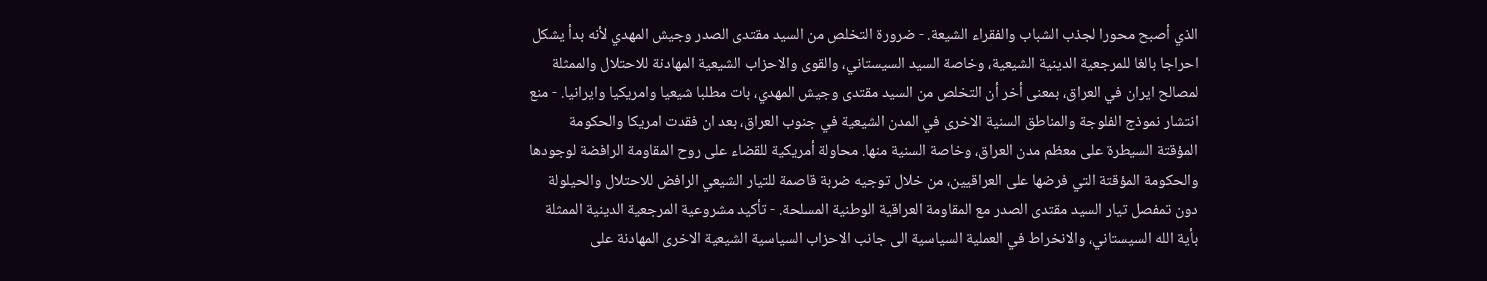الذي أصبح محورا لجذب الشباب والفقراء الشيعة. - ضرورة التخلص من السيد مقتدى الصدر وجيش المهدي لأنه بدأ يشكل احراجا بالغا للمرجعية الدينية الشيعية، وخاصة السيد السيستاني، والقوى والاحزاب الشيعية المهادنة للاحتلال والممثلة لمصالح ايران في العراق، بمعنى أخر أن التخلص من السيد مقتدى وجيش المهدي، بات مطلبا شيعيا وامريكيا وايرانيا. - منع انتشار نموذج الفلوجة والمناطق السنية الاخرى في المدن الشيعية في جنوب العراق، بعد ان فقدت امريكا والحكومة المؤقتة السيطرة على معظم مدن العراق، وخاصة السنية منها. محاولة أمريكية للقضاء على روح المقاومة الرافضة لوجودها والحكومة المؤقتة التي فرضها على العراقيين، من خلال توجيه ضربة قاصمة للتيار الشيعي الرافض للاحتلال والحيلولة دون تمفصل تيار السيد مقتدى الصدر مع المقاومة العراقية الوطنية المسلحة. - تأكيد مشروعية المرجعية الدينية الممثلة بأية الله السيستاني، والانخراط في العملية السياسية الى جانب الاحزاب السياسية الشيعية الاخرى المهادنة على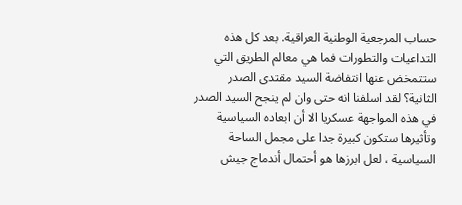حساب المرجعية الوطنية العراقية. بعد كل هذه التداعيات والتطورات فما هي معالم الطريق التي ستتمخض عنها انتفاضة السيد مقتدى الصدر الثانية؟ لقد اسلفنا انه حتى وان لم ينجح السيد الصدر في هذه المواجهة عسكريا الا أن ابعاده السياسية وتأثيرها ستكون كبيرة جدا على مجمل الساحة السياسية ، لعل ابرزها هو أحتمال أندماج جيش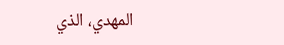المهدي، الذي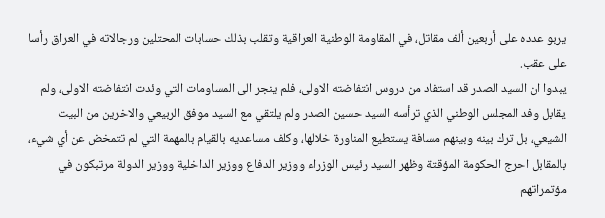يربو عدده على أربعين ألف مقاتل، في المقاومة الوطنية العراقية وتقلب بذلك حسابات المحتلين ورجالاته في العراق رأسا على عقب.
يبدوا ان السيد الصدر قد استفاد من دروس انتفاضته الاولى، فلم ينجر الى المساومات التي وئدت انتفاضته الاولى، ولم يقابل وفد المجلس الوطني الذي ترأسه السيد حسين الصدر ولم يلتقي مع السيد موفق الربيعي والاخرين من البيت الشيعي، بل ترك بينه وبينهم مسافة يستطيع المناورة خلالها، وكلف مساعديه بالقيام بالمهمة التي لم تتمخض عن أي شيء، بالمقابل احرج الحكومة المؤقتة وظهر السيد رئيس الوزراء ووزير الدفاع ووزير الداخلية ووزير الدولة مرتبكون في مؤتمراتهم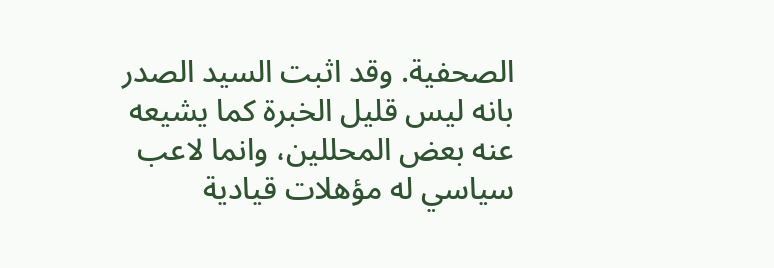الصحفية. وقد اثبت السيد الصدر بانه ليس قليل الخبرة كما يشيعه عنه بعض المحللين، وانما لاعب سياسي له مؤهلات قيادية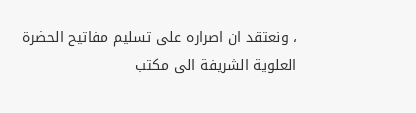، ونعتقد ان اصراره على تسليم مفاتيح الحضرة العلوية الشريفة الى مكتب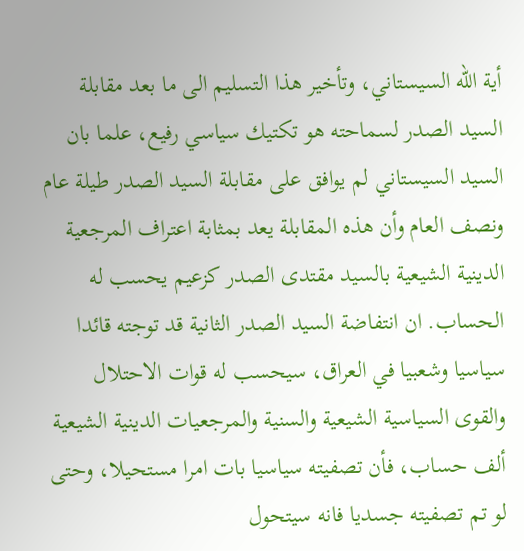أية الله السيستاني، وتأخير هذا التسليم الى ما بعد مقابلة السيد الصدر لسماحته هو تكتيك سياسي رفيع، علما بان السيد السيستاني لم يوافق على مقابلة السيد الصدر طيلة عام ونصف العام وأن هذه المقابلة يعد بمثابة اعتراف المرجعية الدينية الشيعية بالسيد مقتدى الصدر كزعيم يحسب له الحساب. ان انتفاضة السيد الصدر الثانية قد توجته قائدا سياسيا وشعبيا في العراق، سيحسب له قوات الاحتلال والقوى السياسية الشيعية والسنية والمرجعيات الدينية الشيعية ألف حساب، فأن تصفيته سياسيا بات امرا مستحيلا، وحتى لو تم تصفيته جسديا فانه سيتحول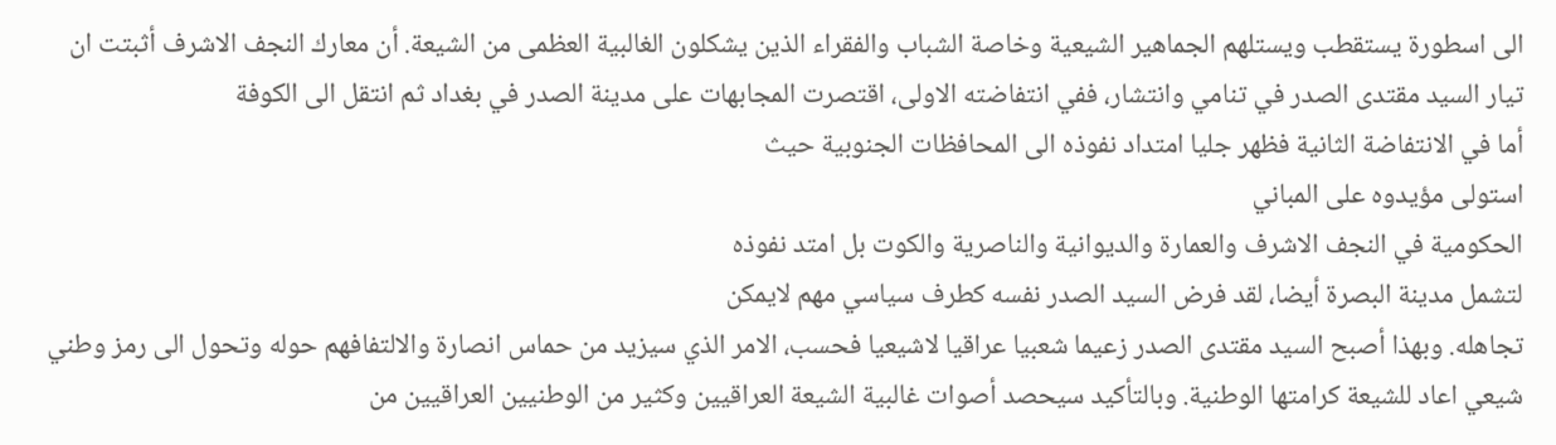الى اسطورة يستقطب ويستلهم الجماهير الشيعية وخاصة الشباب والفقراء الذين يشكلون الغالبية العظمى من الشيعة. أن معارك النجف الاشرف أثبتت ان تيار السيد مقتدى الصدر في تنامي وانتشار، ففي انتفاضته الاولى، اقتصرت المجابهات على مدينة الصدر في بغداد ثم انتقل الى الكوفة
أما في الانتفاضة الثانية فظهر جليا امتداد نفوذه الى المحافظات الجنوبية حيث
استولى مؤيدوه على المباني
الحكومية في النجف الاشرف والعمارة والديوانية والناصرية والكوت بل امتد نفوذه
لتشمل مدينة البصرة أيضا، لقد فرض السيد الصدر نفسه كطرف سياسي مهم لايمكن
تجاهله. وبهذا أصبح السيد مقتدى الصدر زعيما شعبيا عراقيا لاشيعيا فحسب، الامر الذي سيزيد من حماس انصارة والالتفافهم حوله وتحول الى رمز وطني شيعي اعاد للشيعة كرامتها الوطنية. وبالتأكيد سيحصد أصوات غالبية الشيعة العراقيين وكثير من الوطنيين العراقيين من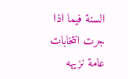السنة فيما اذا جرت انتخابات عامة نزيهه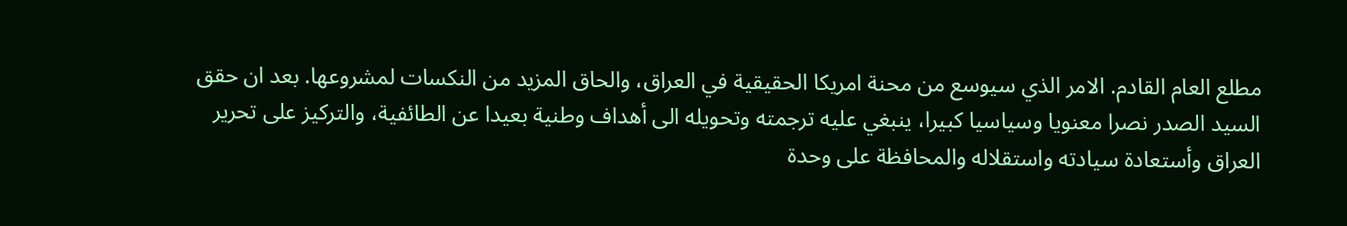مطلع العام القادم. الامر الذي سيوسع من محنة امريكا الحقيقية في العراق، والحاق المزيد من النكسات لمشروعها. بعد ان حقق السيد الصدر نصرا معنويا وسياسيا كبيرا، ينبغي عليه ترجمته وتحويله الى أهداف وطنية بعيدا عن الطائفية، والتركيز على تحرير العراق وأستعادة سيادته واستقلاله والمحافظة على وحدة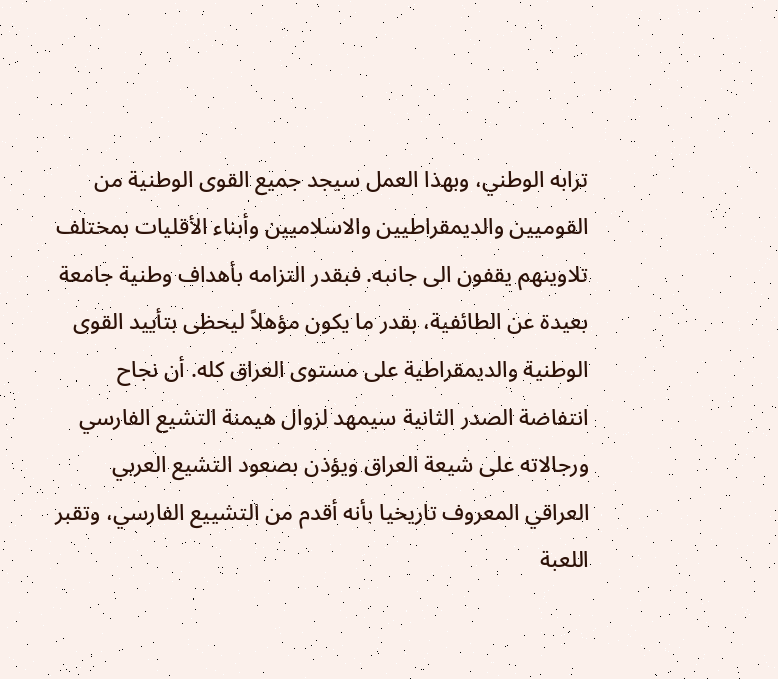ترابه الوطني، وبهذا العمل سيجد جميع القوى الوطنية من القوميين والديمقراطيين والاسلاميين وأبناء الأقليات بمختلف تلاوينهم يقفون الى جانبه. فبقدر التزامه بأهداف وطنية جامعة بعيدة عن الطائفية، بقدر ما يكون مؤهلاً ليحظى بتأييد القوى الوطنية والديمقراطية على مستوى العراق كله. أن نجاح انتفاضة الصدر الثانية سيمهد لزوال هيمنة التشيع الفارسي ورجالاته على شيعة العراق ويؤذن بصعود التشيع العربي العراقي المعروف تاريخيا بأنه أقدم من التشييع الفارسي، وتقبر اللعبة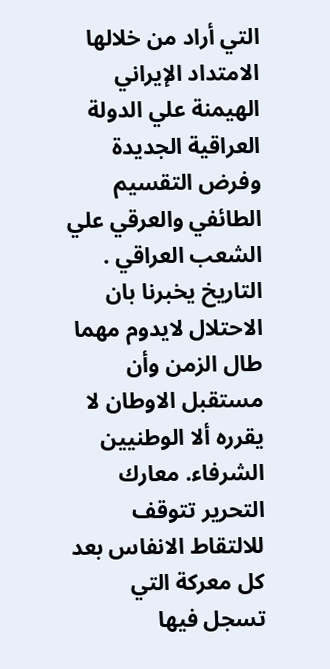التي أراد من خلالها الامتداد الإيراني الهيمنة علي الدولة العراقية الجديدة وفرض التقسيم الطائفي والعرقي علي الشعب العراقي .
التاريخ يخبرنا بان الاحتلال لايدوم مهما طال الزمن وأن مستقبل الاوطان لا يقرره ألا الوطنيين الشرفاء. معارك التحرير تتوقف للالتقاط الانفاس بعد كل معركة التي تسجل فيها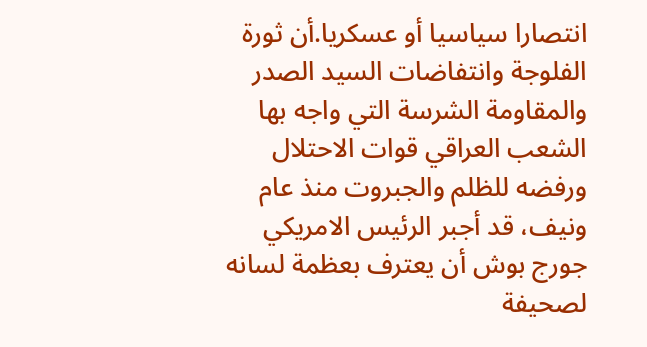انتصارا سياسيا أو عسكريا.أن ثورة الفلوجة وانتفاضات السيد الصدر والمقاومة الشرسة التي واجه بها الشعب العراقي قوات الاحتلال ورفضه للظلم والجبروت منذ عام ونيف، قد أجبر الرئيس الامريكي جورج بوش أن يعترف بعظمة لسانه لصحيفة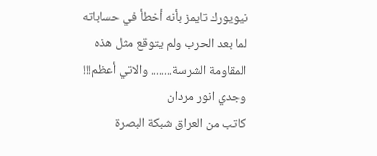نيويورك تايمز بأنه أخطأ في حساباته لما بعد الحرب ولم يتوقع مثل هذه المقاومة الشرسة........ والاتي أعظم!!! وجدي انور مردان
كاتب من العراق شبكة البصرة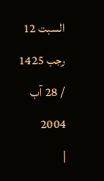السبت 12 رجب 1425 / 28 آب 2004
|